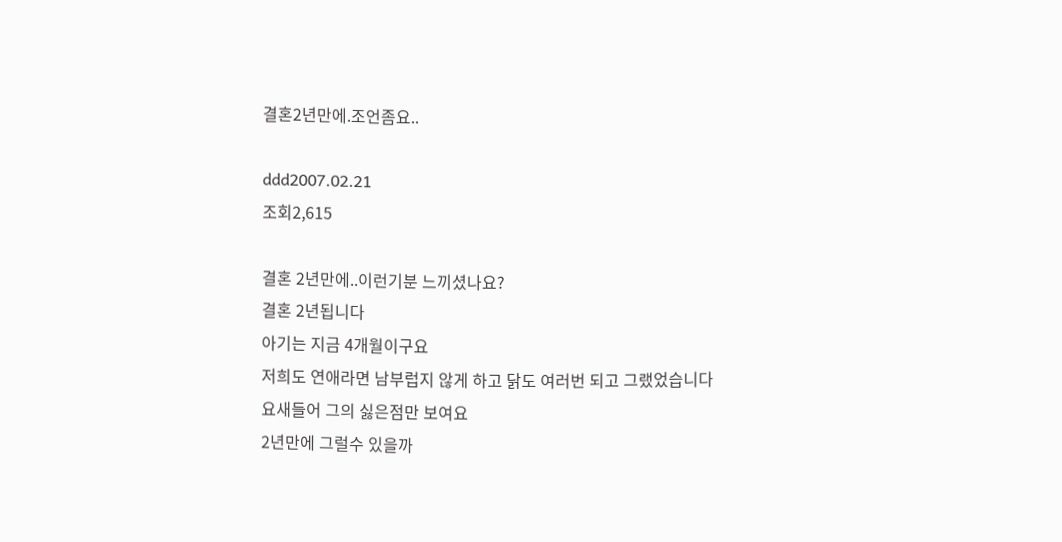결혼2년만에.조언좀요..

ddd2007.02.21
조회2,615

결혼 2년만에..이런기분 느끼셨나요?
결혼 2년됩니다
아기는 지금 4개월이구요
저희도 연애라면 남부럽지 않게 하고 닭도 여러번 되고 그랬었습니다
요새들어 그의 싫은점만 보여요
2년만에 그럴수 있을까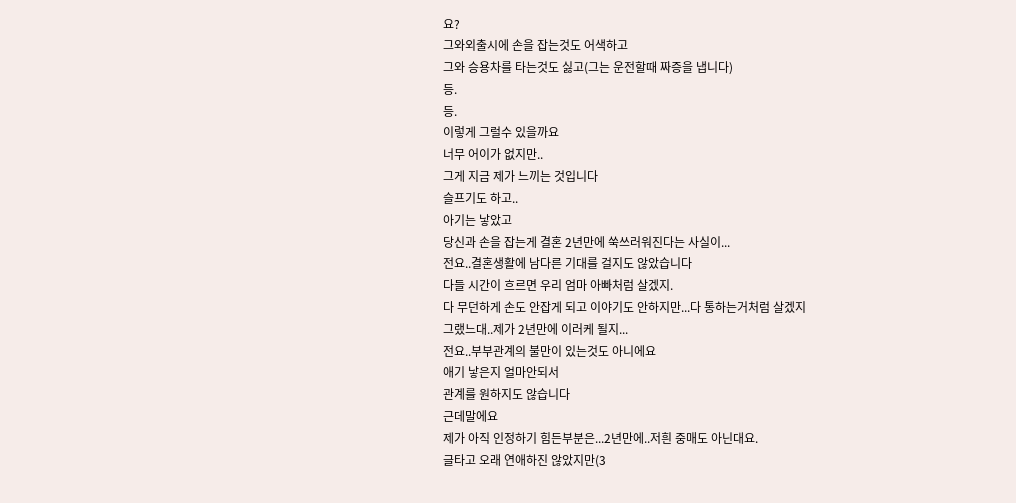요?
그와외출시에 손을 잡는것도 어색하고
그와 승용차를 타는것도 싫고(그는 운전할때 짜증을 냅니다)
등.
등.
이렇게 그럴수 있을까요
너무 어이가 없지만..
그게 지금 제가 느끼는 것입니다
슬프기도 하고..
아기는 낳았고
당신과 손을 잡는게 결혼 2년만에 쑥쓰러워진다는 사실이...
전요..결혼생활에 남다른 기대를 걸지도 않았습니다
다들 시간이 흐르면 우리 엄마 아빠처럼 살겠지.
다 무던하게 손도 안잡게 되고 이야기도 안하지만...다 통하는거처럼 살겠지
그랬느대..제가 2년만에 이러케 될지...
전요..부부관계의 불만이 있는것도 아니에요
애기 낳은지 얼마안되서
관계를 원하지도 않습니다
근데말에요
제가 아직 인정하기 힘든부분은...2년만에..저흰 중매도 아닌대요.
글타고 오래 연애하진 않았지만(3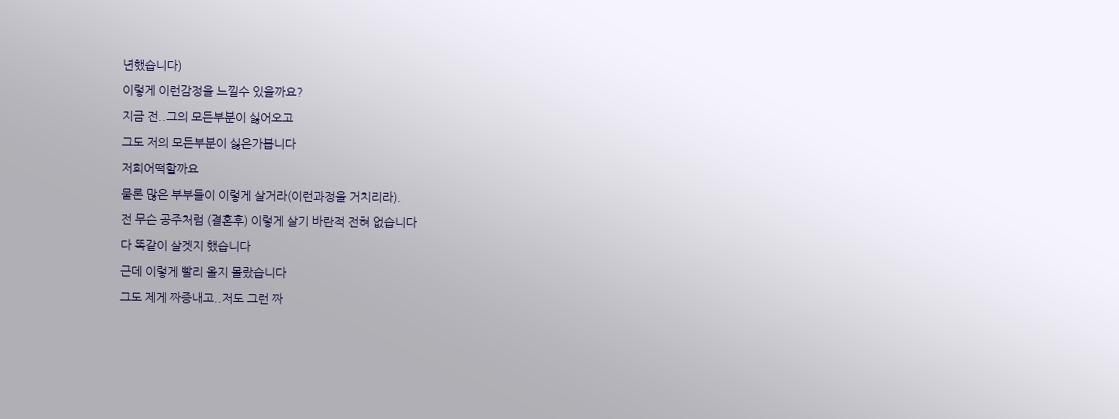년했습니다)
이렇게 이런감정을 느낄수 있을까요?
지금 전..그의 모든부분이 싫어오고
그도 저의 모든부분이 싫은가봅니다
저희어떡할까요
물론 많은 부부들이 이렇게 살거라(이런과정을 거치리라).
전 무슨 공주처럼 (결혼후) 이렇게 살기 바란적 전혀 없습니다
다 똑같이 살겟지 했습니다
근데 이렇게 빨리 올지 몰랐습니다
그도 제게 짜증내고..저도 그런 짜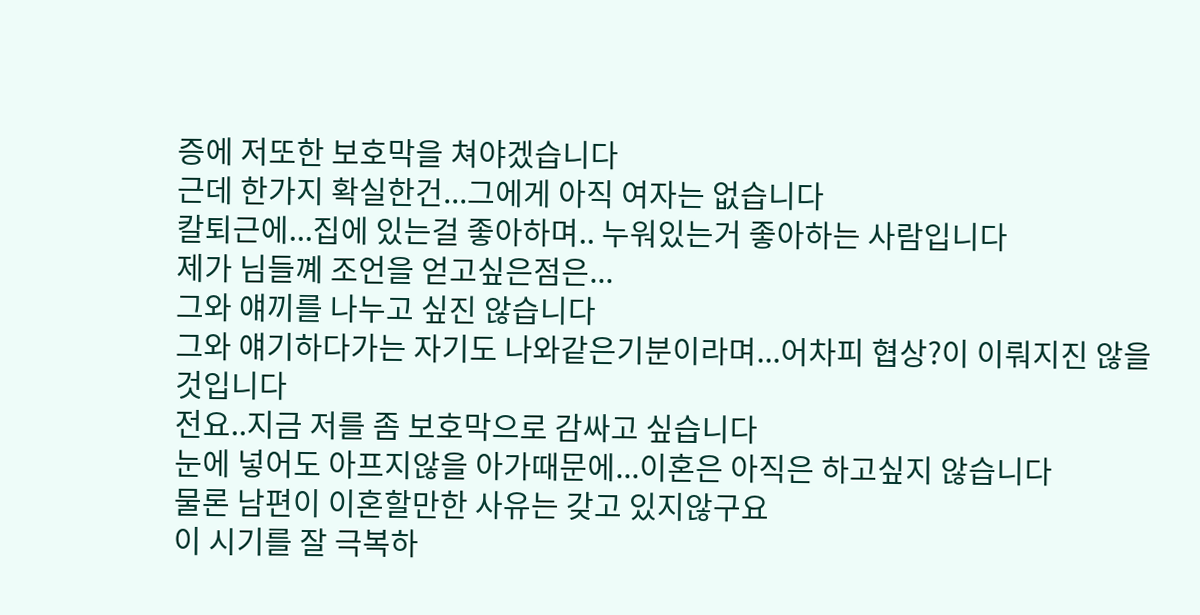증에 저또한 보호막을 쳐야겠습니다
근데 한가지 확실한건...그에게 아직 여자는 없습니다
칼퇴근에...집에 있는걸 좋아하며.. 누워있는거 좋아하는 사람입니다
제가 님들꼐 조언을 얻고싶은점은...
그와 얘끼를 나누고 싶진 않습니다
그와 얘기하다가는 자기도 나와같은기분이라며...어차피 협상?이 이뤄지진 않을것입니다
전요..지금 저를 좀 보호막으로 감싸고 싶습니다
눈에 넣어도 아프지않을 아가때문에...이혼은 아직은 하고싶지 않습니다
물론 남편이 이혼할만한 사유는 갖고 있지않구요
이 시기를 잘 극복하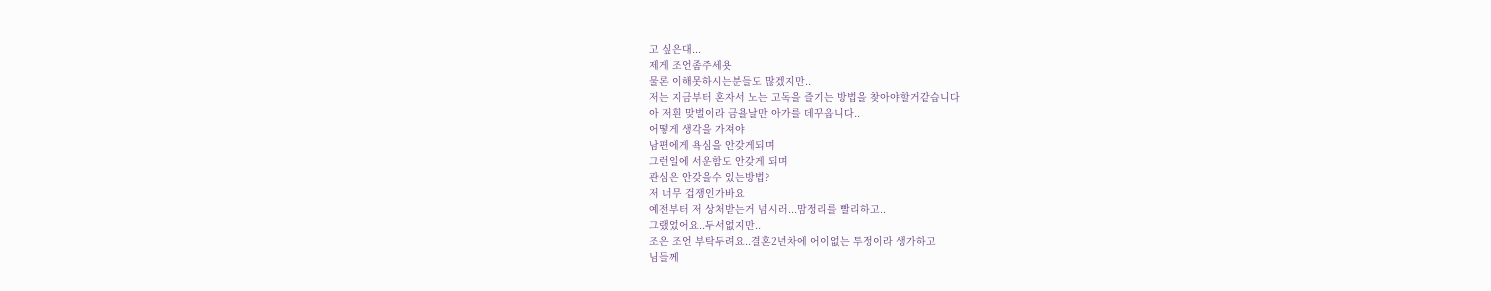고 싶은대...
제게 조언좀주세욧
물론 이해못하시는분들도 많겠지만..
저는 지금부터 혼자서 노는 고독을 즐기는 방법을 찾아야할거같습니다
아 저흰 맞벌이라 금욜날만 아가를 데꾸옵니다..
어떻게 생각을 가져야
남편에게 욕심을 안갖게되며
그런일에 서운함도 안갖게 되며
관심은 안갖을수 있는방법?
저 너무 겁쟁인가바요
예전부터 저 상처받는거 넘시러...맘정리를 빨리하고..
그랬었어요..두서없지만..
조은 조언 부탁두려요..결혼2년차에 어이없는 투정이라 생가하고
님들께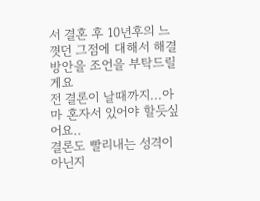서 결혼 후 10년후의 느꼇던 그점에 대해서 해결방안을 조언을 부탁드릴게요
전 결론이 날때까지...아마 혼자서 있어야 할듯싶어요..
결론도 빨리내는 성격이 아닌지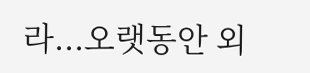라...오랫동안 외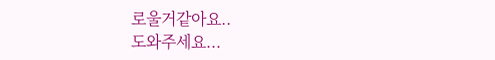로울거같아요..
도와주세요...